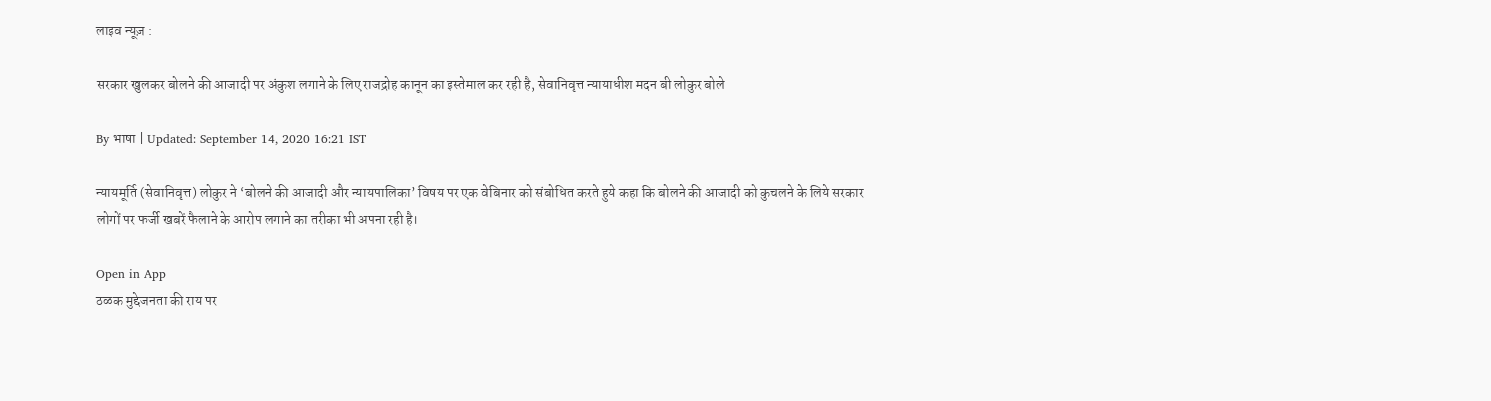लाइव न्यूज़ :

सरकार खुलकर बोलने की आजादी पर अंकुश लगाने के लिए राजद्रोह कानून का इस्तेमाल कर रही है, सेवानिवृत्त न्यायाधीश मदन बी लोकुर बोले

By भाषा | Updated: September 14, 2020 16:21 IST

न्यायमूर्ति (सेवानिवृत्त) लोकुर ने ‘बोलने की आजादी और न्यायपालिका’ विषय पर एक वेबिनार को संबोधित करते हुये कहा कि बोलने की आजादी को कुचलने के लिये सरकार लोगों पर फर्जी खबरें फैलाने के आरोप लगाने का तरीका भी अपना रही है।

Open in App
ठळक मुद्देजनता की राय पर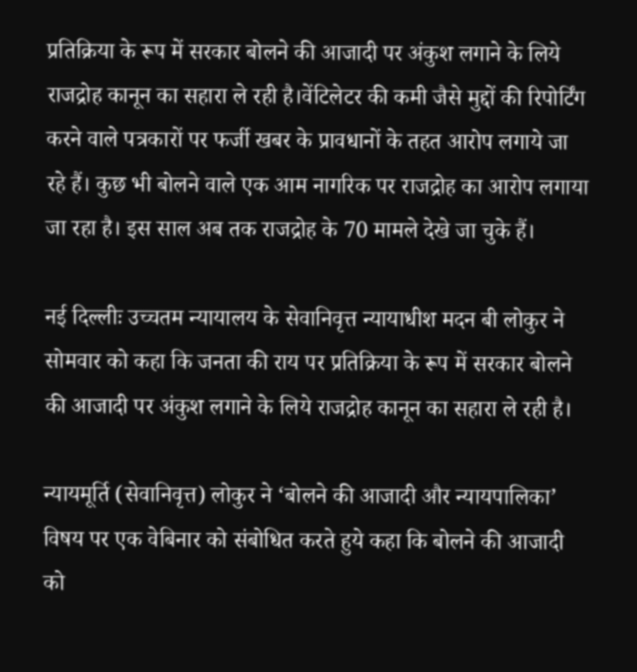प्रतिक्रिया के रूप में सरकार बोलने की आजादी पर अंकुश लगाने के लिये राजद्रोह कानून का सहारा ले रही है।वेंटिलेटर की कमी जैसे मुद्दों की रिपोर्टिंग करने वाले पत्रकारों पर फर्जी खबर के प्रावधानों के तहत आरोप लगाये जा रहे हैं। कुछ भी बोलने वाले एक आम नागरिक पर राजद्रोह का आरोप लगाया जा रहा है। इस साल अब तक राजद्रोह के 70 मामले देखे जा चुके हैं।

नई दिल्लीः उच्चतम न्यायालय के सेवानिवृत्त न्यायाधीश मदन बी लोकुर ने सोमवार को कहा कि जनता की राय पर प्रतिक्रिया के रूप में सरकार बोलने की आजादी पर अंकुश लगाने के लिये राजद्रोह कानून का सहारा ले रही है।

न्यायमूर्ति (सेवानिवृत्त) लोकुर ने ‘बोलने की आजादी और न्यायपालिका’ विषय पर एक वेबिनार को संबोधित करते हुये कहा कि बोलने की आजादी को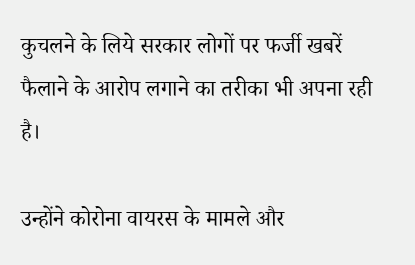कुचलने के लिये सरकार लोगों पर फर्जी खबरें फैलाने के आरोप लगाने का तरीका भी अपना रही है।

उन्होंने कोरोना वायरस के मामले और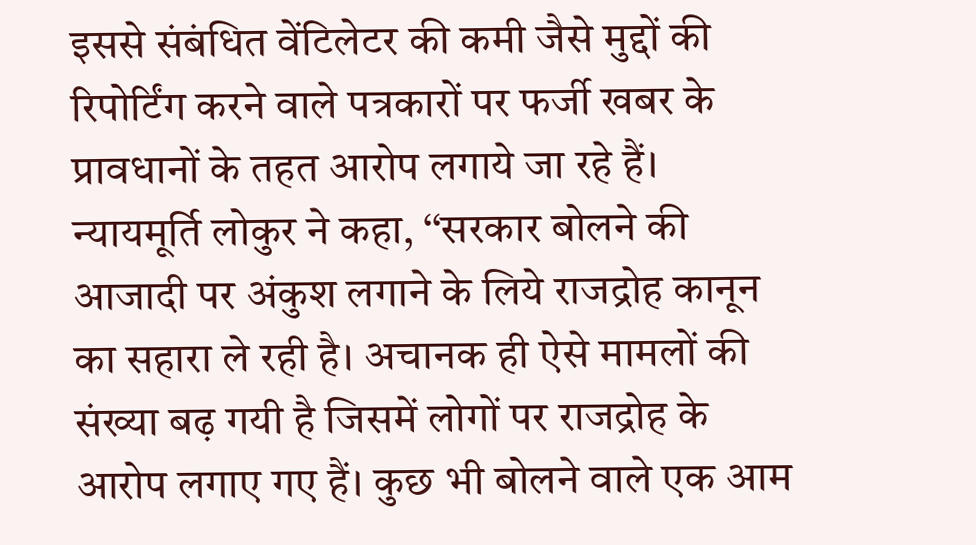इससे संबंधित वेंटिलेटर की कमी जैसे मुद्दों की रिपोर्टिंग करने वाले पत्रकारों पर फर्जी खबर के प्रावधानों के तहत आरोप लगाये जा रहे हैं। न्यायमूर्ति लोकुर ने कहा, ‘‘सरकार बोलने की आजादी पर अंकुश लगाने के लिये राजद्रोह कानून का सहारा ले रही है। अचानक ही ऐसे मामलों की संख्या बढ़ गयी है जिसमें लोगों पर राजद्रोह के आरोप लगाए गए हैं। कुछ भी बोलने वाले एक आम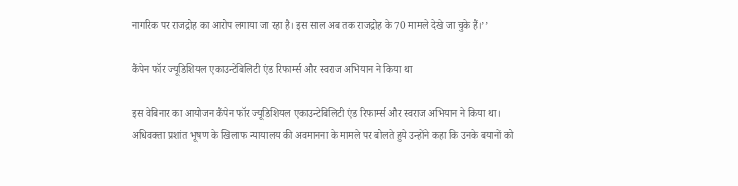नागरिक पर राजद्रोह का आरोप लगाया जा रहा है। इस साल अब तक राजद्रोह के 70 मामले देखे जा चुके हैं।’’

कैंपेन फॉर ज्यूडिशियल एकाउन्टेबिलिटी एंड रिफार्म्स और स्वराज अभियान ने किया था

इस वेबिनार का आयोजन कैंपेन फॉर ज्यूडिशियल एकाउन्टेबिलिटी एंड रिफार्म्स और स्वराज अभियान ने किया था। अधिवक्ता प्रशांत भूषण के खिलाफ न्यायालय की अवमानना के मामले पर बोलते हुये उन्होंने कहा कि उनके बयानों को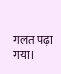गलत पढ़ा गया।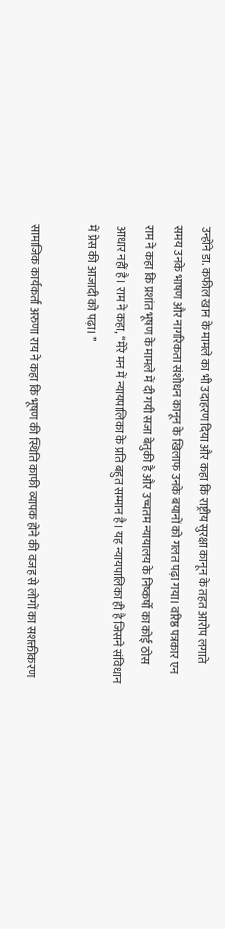उन्होंने डा. कफील खान के मामले का भी उदाहरण दिया और कहा कि राष्ट्रीय सुरक्षा कानून के तहत आरोप लगाते समय उनके भाषण और नागरिकता संशोधन कानून के खिलाफ उनके बयानों को गलत पढ़ा गया। वरिष्ठ पत्रकार एन राम ने कहा कि प्रशांत भूषण के मामले में दी गयी सजा बेतुकी है और उच्चतम न्यायालय के निष्कर्षो का कोई ठोस आधार नहीं है। राम ने कहा, ‘‘मेरे मन में न्यायपालिका के प्रति बहुत सम्मान है। यह न्यायपालिका ही है जिसने संविधान में प्रेस की आजादी को पढ़ा। ’’

सामाजिक कार्यकर्ता अरुणा राय ने कहा कि भूषण की स्थिति काफी व्यापक होने की वजह से लोगों का सशक्तीकरण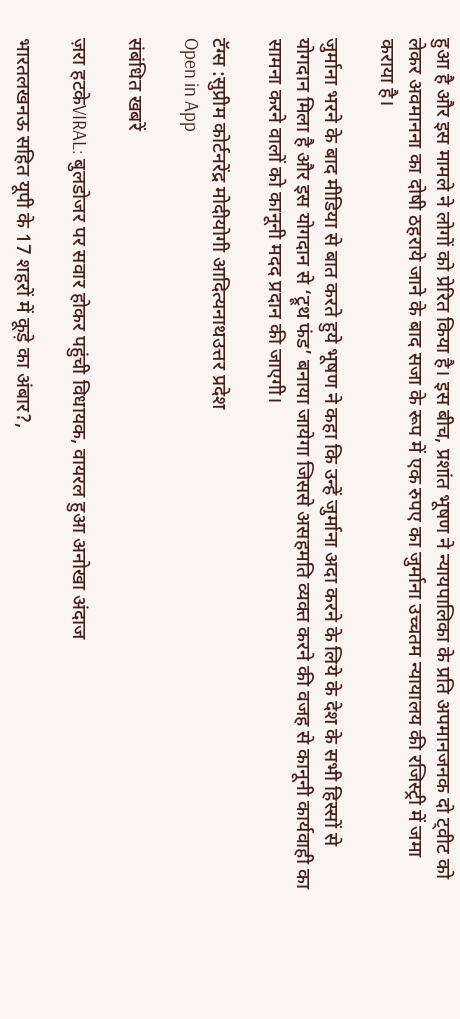हुआ है और इस मामले ने लोगों को प्रेरित किया है। इस बीच, प्रशांत भूषण ने न्यायपालिका के प्रति अपमानजनक दो ट्वीट को लेकर अवमानना का दोषी ठहराये जाने के बाद सजा के रूप में एक रुपए का जुर्माना उच्चतम न्यायालय की रजिस्ट्री में जमा कराया है।

जुर्माना भरने के बाद मीडिया से बात करते हुये भूषण ने कहा कि उन्हें जुर्माना अदा करने के लिये के देश के सभी हिस्सों से योगदान मिला है और इस योगदान से ‘ट्रूथ फंड’ बनाया जायेगा जिससे असहमति व्यक्त करने की वजह से कानूनी कार्यवाही का सामना करने वालों को कानूनी मदद प्रदान की जाएगी।

टॅग्स :सुप्रीम कोर्टनरेंद्र मोदीयोगी आदित्यनाथउत्तर प्रदेश
Open in App

संबंधित खबरें

ज़रा हटकेVIRAL: बुलडोजर पर सवार होकर पहुंची विधायक, वायरल हुआ अनोखा अंदाज

भारतलखनऊ सहित यूपी के 17 शहरों में कूड़े का अंबार?,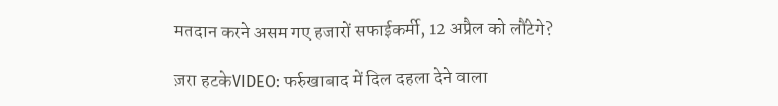मतदान करने असम गए हजारों सफाईकर्मी, 12 अप्रैल को लौंटेगे?

ज़रा हटकेVIDEO: फर्रुखाबाद में दिल दहला देने वाला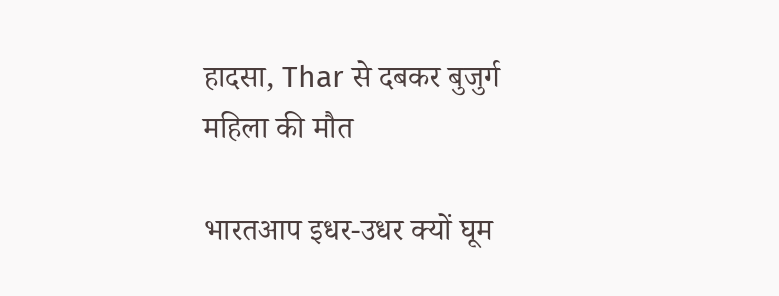हादसा, Thar से दबकर बुजुर्ग महिला की मौत

भारतआप इधर-उधर क्यों घूम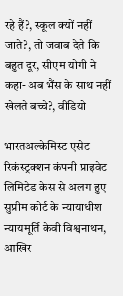रहे हैं?, स्कूल क्यों नहीं जाते?, तो जवाब देते कि बहुत दूर, सीएम योगी ने कहा- अब भैंस के साथ नहीं खेलते बच्चे?, वीडियो

भारतअल्केमिस्ट एसेट रिकंस्ट्रक्शन कंपनी प्राइवेट लिमिटेड केस से अलग हुए सुप्रीम कोर्ट के न्यायाधीश न्यायमूर्ति केवी विश्वनाथन, आखिर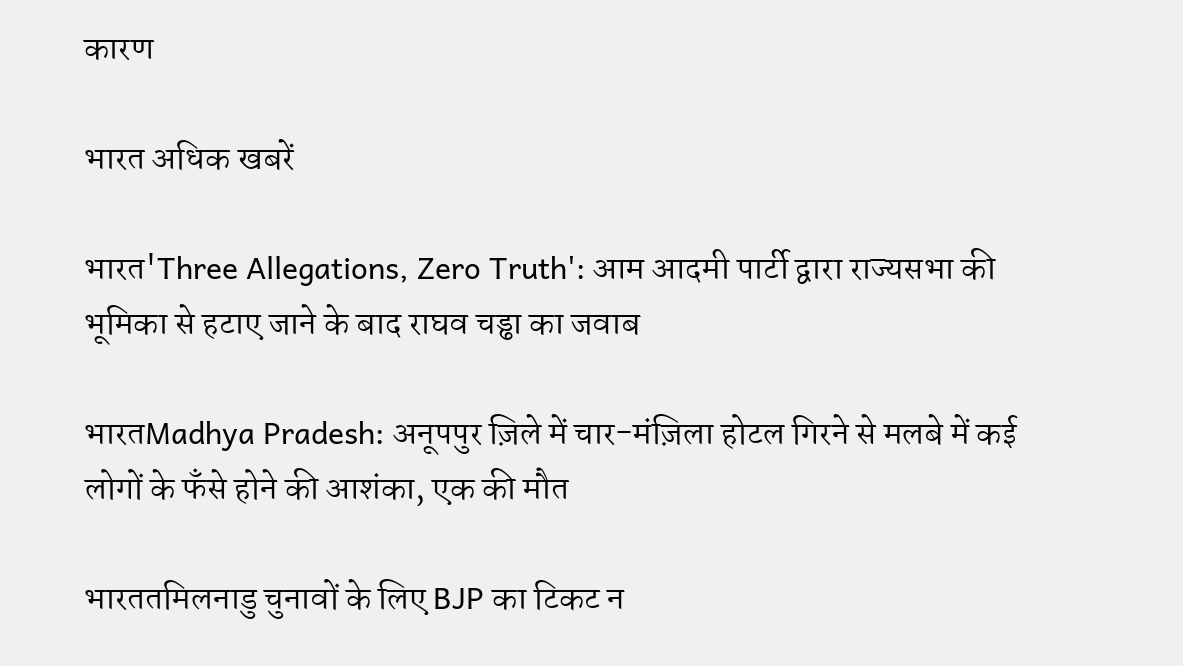कारण

भारत अधिक खबरें

भारत'Three Allegations, Zero Truth': आम आदमी पार्टी द्वारा राज्यसभा की भूमिका से हटाए जाने के बाद राघव चड्ढा का जवाब

भारतMadhya Pradesh: अनूपपुर ज़िले में चार-मंज़िला होटल गिरने से मलबे में कई लोगों के फँसे होने की आशंका, एक की मौत

भारततमिलनाडु चुनावों के लिए BJP का टिकट न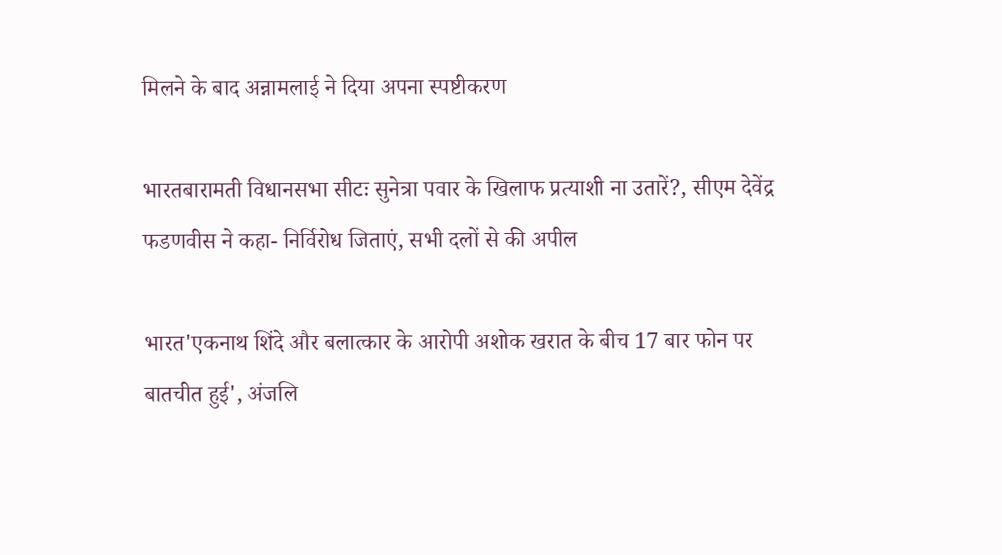मिलने के बाद अन्नामलाई ने दिया अपना स्पष्टीकरण

भारतबारामती विधानसभा सीटः सुनेत्रा पवार के खिलाफ प्रत्याशी ना उतारें?, सीएम देवेंद्र फडणवीस ने कहा- निर्विरोध जिताएं, सभी दलों से की अपील

भारत'एकनाथ शिंदे और बलात्कार के आरोपी अशोक खरात के बीच 17 बार फोन पर बातचीत हुई', अंजलि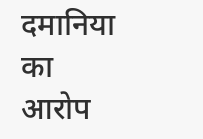दमानिया का आरोप